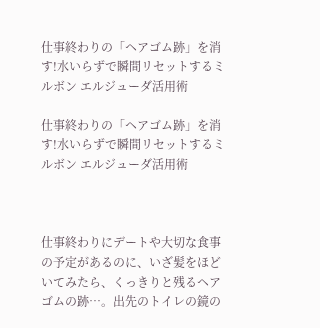仕事終わりの「ヘアゴム跡」を消す!水いらずで瞬間リセットするミルボン エルジューダ活用術

仕事終わりの「ヘアゴム跡」を消す!水いらずで瞬間リセットするミルボン エルジューダ活用術



仕事終わりにデートや大切な食事の予定があるのに、いざ髪をほどいてみたら、くっきりと残るヘアゴムの跡…。出先のトイレの鏡の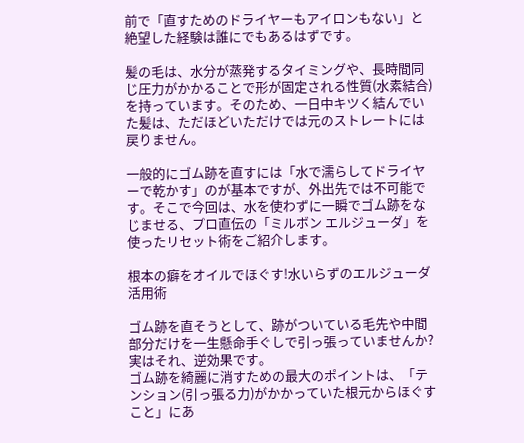前で「直すためのドライヤーもアイロンもない」と絶望した経験は誰にでもあるはずです。

髪の毛は、水分が蒸発するタイミングや、長時間同じ圧力がかかることで形が固定される性質(水素結合)を持っています。そのため、一日中キツく結んでいた髪は、ただほどいただけでは元のストレートには戻りません。

一般的にゴム跡を直すには「水で濡らしてドライヤーで乾かす」のが基本ですが、外出先では不可能です。そこで今回は、水を使わずに一瞬でゴム跡をなじませる、プロ直伝の「ミルボン エルジューダ」を使ったリセット術をご紹介します。

根本の癖をオイルでほぐす!水いらずのエルジューダ活用術

ゴム跡を直そうとして、跡がついている毛先や中間部分だけを一生懸命手ぐしで引っ張っていませんか?実はそれ、逆効果です。
ゴム跡を綺麗に消すための最大のポイントは、「テンション(引っ張る力)がかかっていた根元からほぐすこと」にあ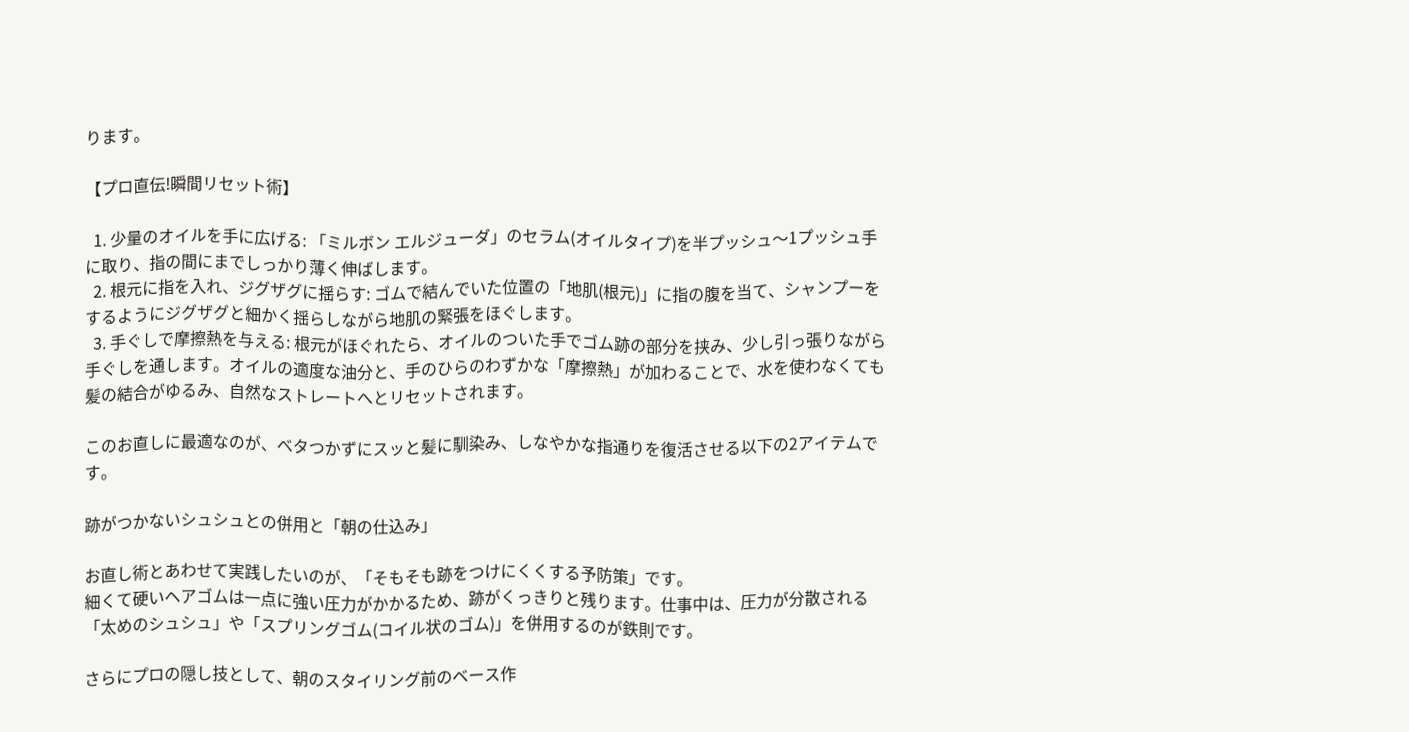ります。

【プロ直伝!瞬間リセット術】

  1. 少量のオイルを手に広げる: 「ミルボン エルジューダ」のセラム(オイルタイプ)を半プッシュ〜1プッシュ手に取り、指の間にまでしっかり薄く伸ばします。
  2. 根元に指を入れ、ジグザグに揺らす: ゴムで結んでいた位置の「地肌(根元)」に指の腹を当て、シャンプーをするようにジグザグと細かく揺らしながら地肌の緊張をほぐします。
  3. 手ぐしで摩擦熱を与える: 根元がほぐれたら、オイルのついた手でゴム跡の部分を挟み、少し引っ張りながら手ぐしを通します。オイルの適度な油分と、手のひらのわずかな「摩擦熱」が加わることで、水を使わなくても髪の結合がゆるみ、自然なストレートへとリセットされます。

このお直しに最適なのが、ベタつかずにスッと髪に馴染み、しなやかな指通りを復活させる以下の2アイテムです。

跡がつかないシュシュとの併用と「朝の仕込み」

お直し術とあわせて実践したいのが、「そもそも跡をつけにくくする予防策」です。
細くて硬いヘアゴムは一点に強い圧力がかかるため、跡がくっきりと残ります。仕事中は、圧力が分散される「太めのシュシュ」や「スプリングゴム(コイル状のゴム)」を併用するのが鉄則です。

さらにプロの隠し技として、朝のスタイリング前のベース作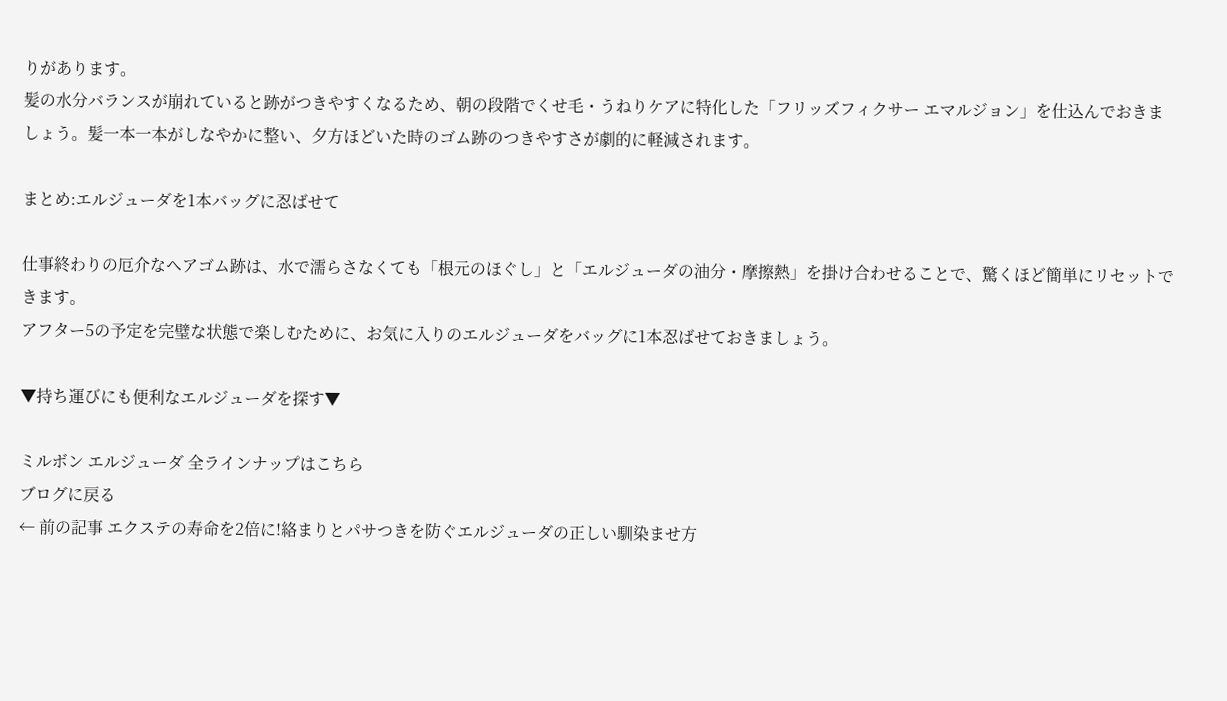りがあります。
髪の水分バランスが崩れていると跡がつきやすくなるため、朝の段階でくせ毛・うねりケアに特化した「フリッズフィクサー エマルジョン」を仕込んでおきましょう。髪一本一本がしなやかに整い、夕方ほどいた時のゴム跡のつきやすさが劇的に軽減されます。

まとめ:エルジューダを1本バッグに忍ばせて

仕事終わりの厄介なヘアゴム跡は、水で濡らさなくても「根元のほぐし」と「エルジューダの油分・摩擦熱」を掛け合わせることで、驚くほど簡単にリセットできます。
アフター5の予定を完璧な状態で楽しむために、お気に入りのエルジューダをバッグに1本忍ばせておきましょう。

▼持ち運びにも便利なエルジューダを探す▼

ミルボン エルジューダ 全ラインナップはこちら
ブログに戻る
← 前の記事 エクステの寿命を2倍に!絡まりとパサつきを防ぐエルジューダの正しい馴染ませ方